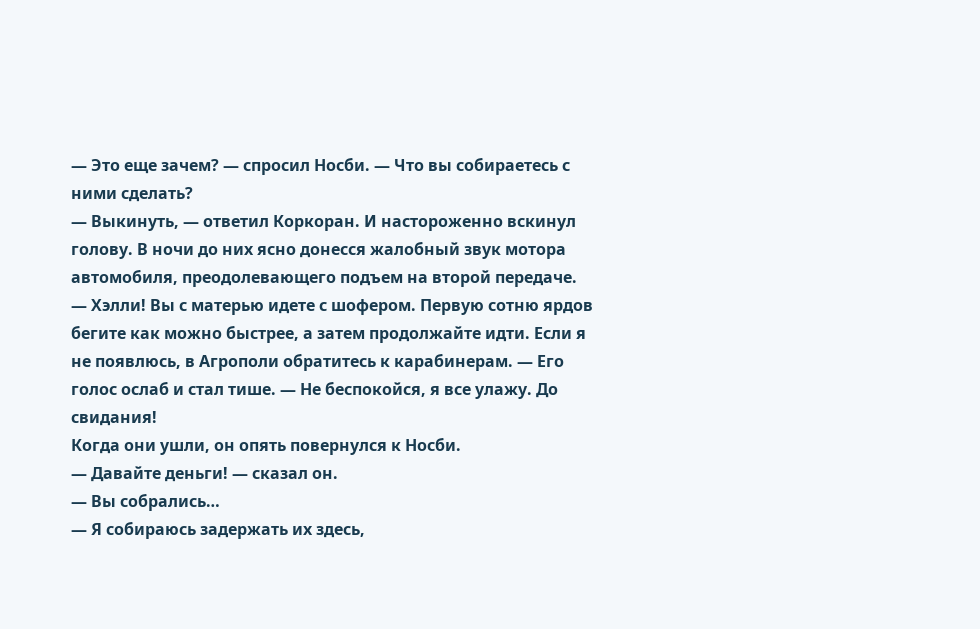— Это еще зачем? — спросил Носби. — Что вы собираетесь с ними сделать?
— Выкинуть, — ответил Коркоран. И настороженно вскинул голову. В ночи до них ясно донесся жалобный звук мотора автомобиля, преодолевающего подъем на второй передаче. — Хэлли! Вы с матерью идете с шофером. Первую сотню ярдов бегите как можно быстрее, а затем продолжайте идти. Если я не появлюсь, в Агрополи обратитесь к карабинерам. — Его голос ослаб и стал тише. — Не беспокойся, я все улажу. До свидания!
Когда они ушли, он опять повернулся к Носби.
— Давайте деньги! — сказал он.
— Вы собрались…
— Я собираюсь задержать их здесь,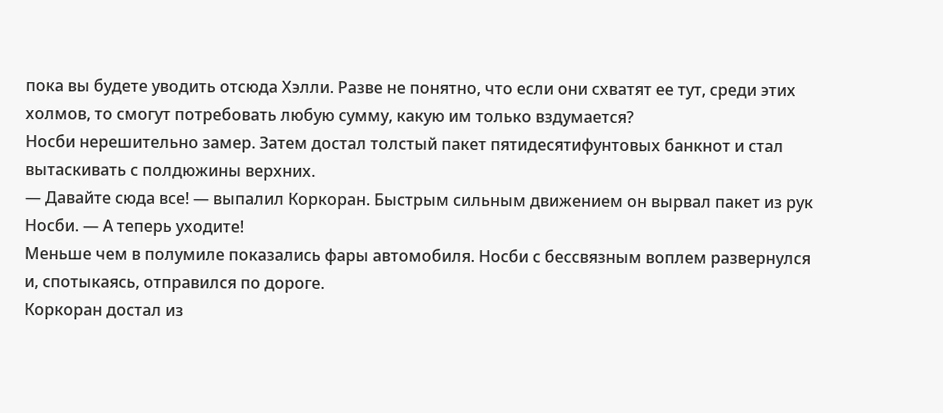пока вы будете уводить отсюда Хэлли. Разве не понятно, что если они схватят ее тут, среди этих холмов, то смогут потребовать любую сумму, какую им только вздумается?
Носби нерешительно замер. Затем достал толстый пакет пятидесятифунтовых банкнот и стал вытаскивать с полдюжины верхних.
— Давайте сюда все! — выпалил Коркоран. Быстрым сильным движением он вырвал пакет из рук Носби. — А теперь уходите!
Меньше чем в полумиле показались фары автомобиля. Носби с бессвязным воплем развернулся и, спотыкаясь, отправился по дороге.
Коркоран достал из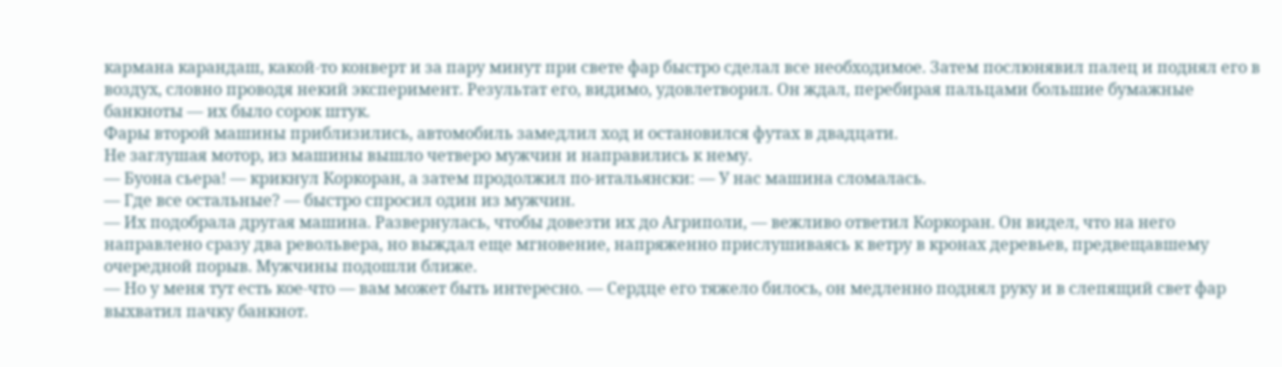кармана карандаш, какой-то конверт и за пару минут при свете фар быстро сделал все необходимое. Затем послюнявил палец и поднял его в воздух, словно проводя некий эксперимент. Результат его, видимо, удовлетворил. Он ждал, перебирая пальцами большие бумажные банкноты — их было сорок штук.
Фары второй машины приблизились, автомобиль замедлил ход и остановился футах в двадцати.
Не заглушая мотор, из машины вышло четверо мужчин и направились к нему.
— Буона сьера! — крикнул Коркоран, а затем продолжил по-итальянски: — У нас машина сломалась.
— Где все остальные? — быстро спросил один из мужчин.
— Их подобрала другая машина. Развернулась, чтобы довезти их до Агриполи, — вежливо ответил Коркоран. Он видел, что на него направлено сразу два револьвера, но выждал еще мгновение, напряженно прислушиваясь к ветру в кронах деревьев, предвещавшему очередной порыв. Мужчины подошли ближе.
— Но у меня тут есть кое-что — вам может быть интересно. — Сердце его тяжело билось, он медленно поднял руку и в слепящий свет фар выхватил пачку банкнот.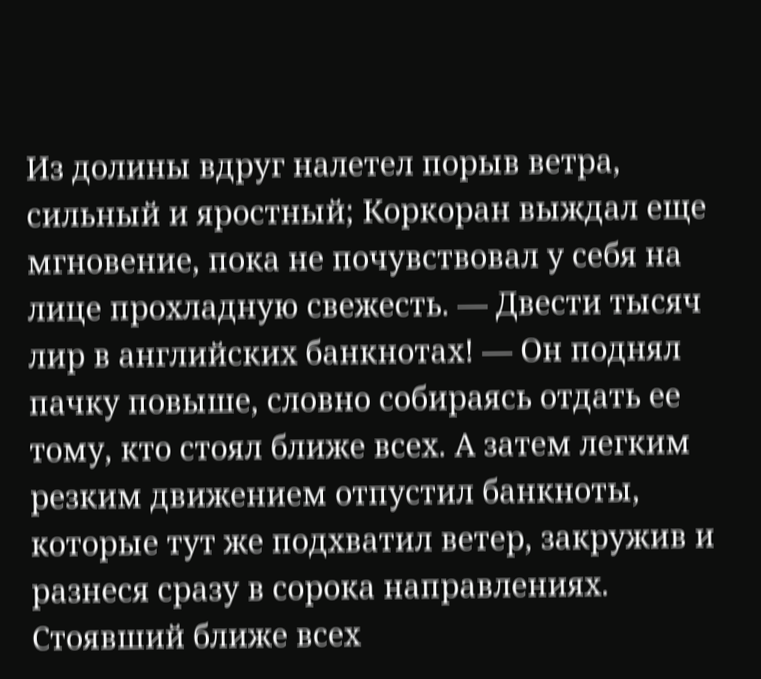Из долины вдруг налетел порыв ветра, сильный и яростный; Коркоран выждал еще мгновение, пока не почувствовал у себя на лице прохладную свежесть. — Двести тысяч лир в английских банкнотах! — Он поднял пачку повыше, словно собираясь отдать ее тому, кто стоял ближе всех. А затем легким резким движением отпустил банкноты, которые тут же подхватил ветер, закружив и разнеся сразу в сорока направлениях.
Стоявший ближе всех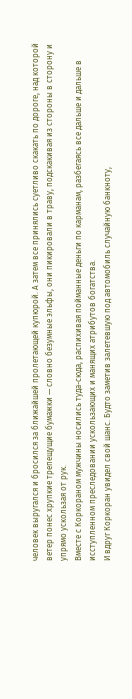человек выругался и бросился за ближайшей пролетающей купюрой. А затем все принялись суетливо скакать по дороге, над которой ветер понес хрупкие трепещущие бумажки — словно безумные эльфы, они пикировали в траву, подскакивая из стороны в сторону и упрямо ускользая от рук.
Вместе с Коркораном мужчины носились туда-сюда, распихивая пойманные деньги по карманам, разбегаясь все дальше и дальше в исступленном преследовании ускользающих и манящих атрибутов богатства.
И вдруг Коркоран увидел свой шанс. Будто заметив залетевшую под автомобиль случайную банкноту,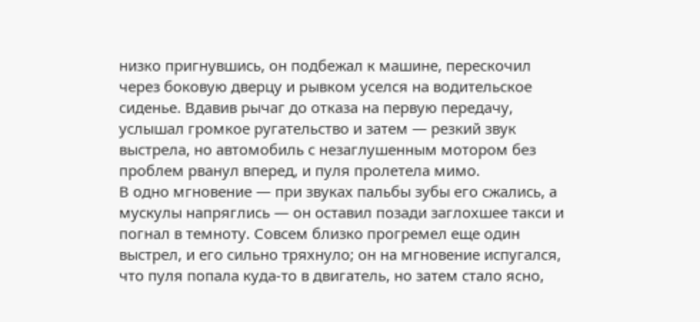низко пригнувшись, он подбежал к машине, перескочил через боковую дверцу и рывком уселся на водительское сиденье. Вдавив рычаг до отказа на первую передачу, услышал громкое ругательство и затем — резкий звук выстрела, но автомобиль с незаглушенным мотором без проблем рванул вперед, и пуля пролетела мимо.
В одно мгновение — при звуках пальбы зубы его сжались, а мускулы напряглись — он оставил позади заглохшее такси и погнал в темноту. Совсем близко прогремел еще один выстрел, и его сильно тряхнуло; он на мгновение испугался, что пуля попала куда-то в двигатель, но затем стало ясно,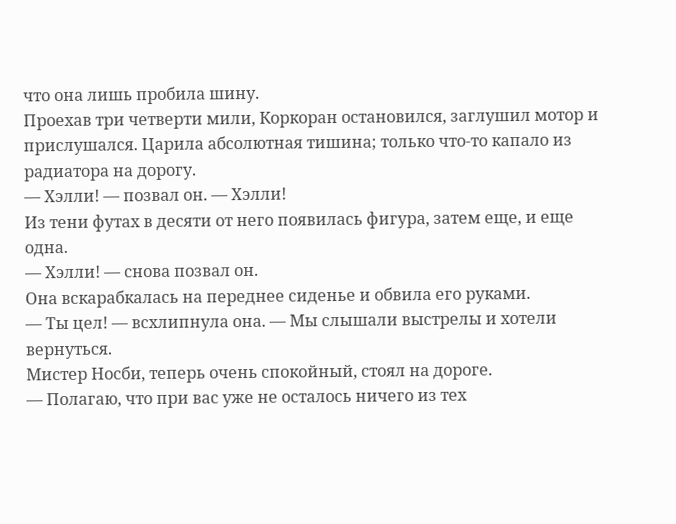что она лишь пробила шину.
Проехав три четверти мили, Коркоран остановился, заглушил мотор и прислушался. Царила абсолютная тишина; только что-то капало из радиатора на дорогу.
— Хэлли! — позвал он. — Хэлли!
Из тени футах в десяти от него появилась фигура, затем еще, и еще одна.
— Хэлли! — снова позвал он.
Она вскарабкалась на переднее сиденье и обвила его руками.
— Ты цел! — всхлипнула она. — Мы слышали выстрелы и хотели вернуться.
Мистер Носби, теперь очень спокойный, стоял на дороге.
— Полагаю, что при вас уже не осталось ничего из тех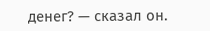денег? — сказал он.